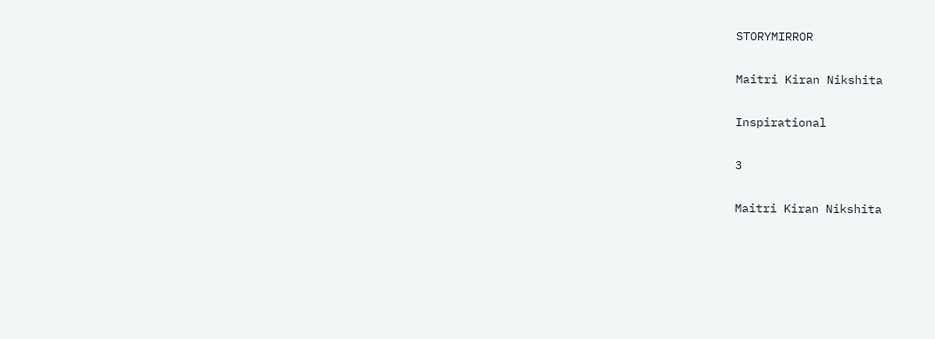STORYMIRROR

Maitri Kiran Nikshita

Inspirational

3

Maitri Kiran Nikshita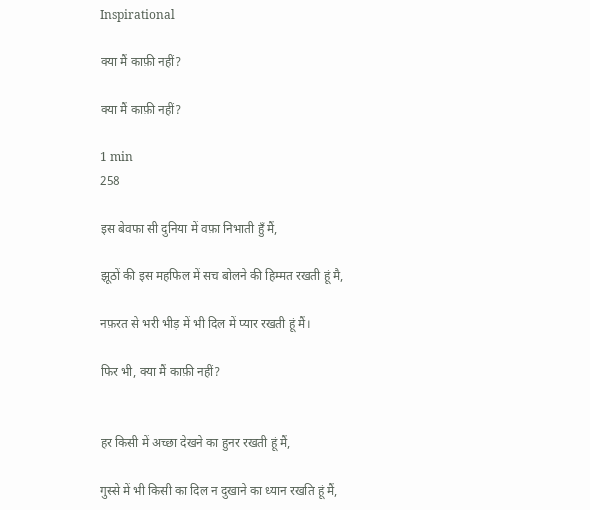Inspirational

क्या मैं काफ़ी नहीं?

क्या मैं काफ़ी नहीं?

1 min
258

इस बेवफा सी दुनिया में वफ़ा निभाती हुँ मैं,

झूठों की इस महफिल में सच बोलने की हिम्मत रखती हूं मै,

नफ़रत से भरी भीड़ में भी दिल में प्यार रखती हूं मैं।

फिर भी, क्या मैं काफ़ी नहीं?


हर किसी में अच्छा देखने का हुनर रखती हूं मैं,

गुस्से में भी किसी का दिल न दुखाने का ध्यान रखति हूं मैं,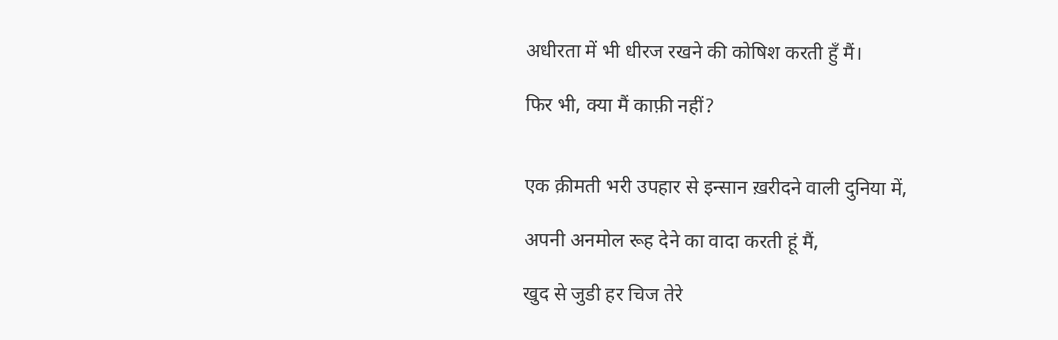अधीरता में भी धीरज रखने की कोषिश करती हुँ मैं।

फिर भी, क्या मैं काफ़ी नहीं?


एक क़ीमती भरी उपहार से इन्सान ख़रीदने वाली दुनिया में,

अपनी अनमोल रूह देने का वादा करती हूं मैं,

खुद से जुडी हर चिज तेरे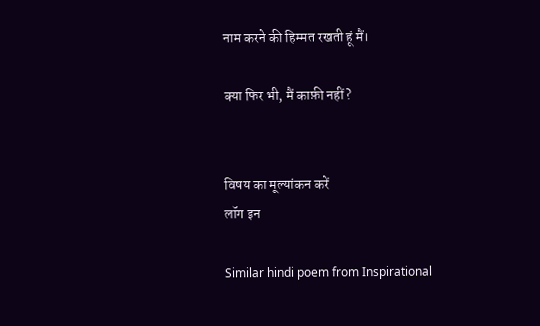नाम करने की हिम्मत रखती हूं मैं।

क्या फिर भी, मैं काफ़ी नहीं?


विषय का मूल्यांकन करें
लॉग इन

Similar hindi poem from Inspirational